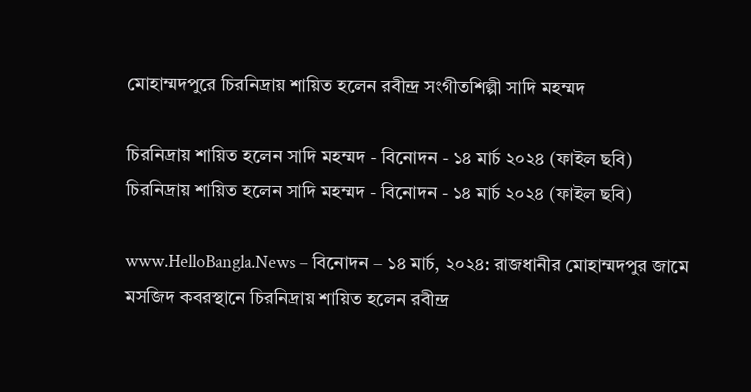মোহাম্মদপুরে চিরনিদ্রায় শায়িত হলেন রবীন্দ্র সংগীতশিল্পী সাদি মহম্মদ

চিরনিদ্রায় শায়িত হলেন সাদি মহম্মদ - বিনোদন - ১৪ মার্চ ২০২৪ (ফাইল ছবি)
চিরনিদ্রায় শায়িত হলেন সাদি মহম্মদ - বিনোদন - ১৪ মার্চ ২০২৪ (ফাইল ছবি)

www.HelloBangla.News – বিনোদন – ১৪ মার্চ, ২০২৪: রাজধানীর মোহাম্মদপুর জামে মসজিদ কবরস্থানে চিরনিদ্রায় শায়িত হলেন রবীন্দ্র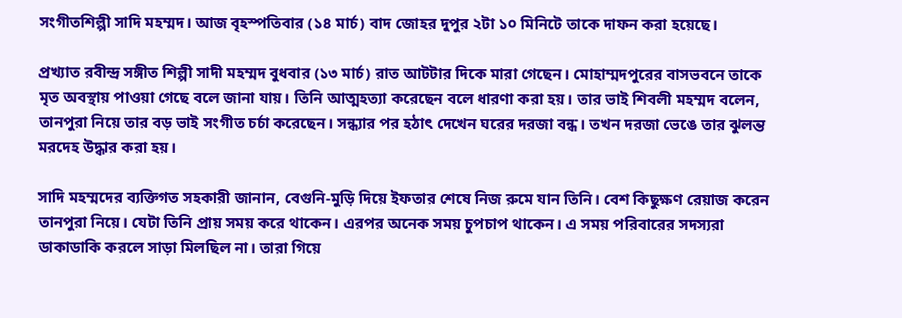সংগীতশিল্পী সাদি মহম্মদ। আজ বৃহস্পতিবার (১৪ মার্চ) বাদ জোহর দুপুর ২টা ১০ মিনিটে তাকে দাফন করা হয়েছে।

প্রখ্যাত রবীন্দ্র সঙ্গীত শিল্পী সাদী মহম্মদ বুধবার (১৩ মার্চ) রাত আটটার দিকে মারা গেছেন। মোহাম্মদপুরের বাসভবনে তাকে মৃত অবস্থায় পাওয়া গেছে বলে জানা যায়। তিনি আত্মহত্যা করেছেন বলে ধারণা করা হয়। তার ভাই শিবলী মহম্মদ বলেন, তানপুরা নিয়ে তার বড় ভাই সংগীত চর্চা করেছেন। সন্ধ্যার পর হঠাৎ দেখেন ঘরের দরজা বন্ধ। তখন দরজা ভেঙে তার ঝুলন্ত মরদেহ উদ্ধার করা হয়।

সাদি মহম্মদের ব্যক্তিগত সহকারী জানান, বেগুনি-মুড়ি দিয়ে ইফতার শেষে নিজ রুমে যান তিনি। বেশ কিছুক্ষণ রেয়াজ করেন তানপুরা নিয়ে। যেটা তিনি প্রায় সময় করে থাকেন। এরপর অনেক সময় চুপচাপ থাকেন। এ সময় পরিবারের সদস্যরা ডাকাডাকি করলে সাড়া মিলছিল না। তারা গিয়ে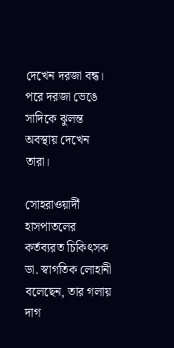দেখেন দরজা বন্ধ। পরে দরজা ভেঙে সাদিকে ঝুলন্ত অবস্থায় দেখেন তারা।

সোহরাওয়ার্দী হাসপাতলের কর্তব্যরত চিকিৎসক ডা. স্বাগতিক লোহানী বলেছেন, তার গলায় দাগ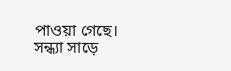পাওয়া গেছে। সন্ধ্যা সাড়ে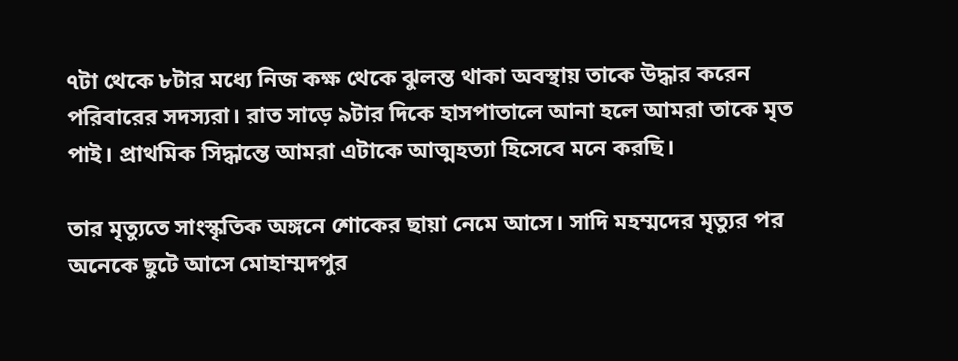৭টা থেকে ৮টার মধ্যে নিজ কক্ষ থেকে ঝুলন্ত থাকা অবস্থায় তাকে উদ্ধার করেন পরিবারের সদস্যরা। রাত সাড়ে ৯টার দিকে হাসপাতালে আনা হলে আমরা তাকে মৃত পাই। প্রাথমিক সিদ্ধান্তে আমরা এটাকে আত্মহত্যা হিসেবে মনে করছি।

তার মৃত্যুতে সাংস্কৃতিক অঙ্গনে শোকের ছায়া নেমে আসে। সাদি মহম্মদের মৃত্যুর পর অনেকে ছুটে আসে মোহাম্মদপুর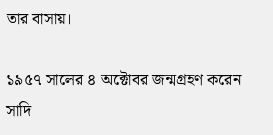তার বাসায়।

১৯৫৭ সালের ৪ অক্টোবর জন্মগ্রহণ করেন সাদি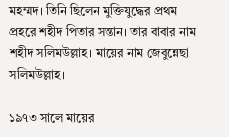মহম্মদ। তিনি ছিলেন মুক্তিযুদ্ধের প্রথম প্রহরে শহীদ পিতার সন্তান। তার বাবার নাম শহীদ সলিমউল্লাহ। মায়ের নাম জেবুন্নেছা সলিমউল্লাহ।

১৯৭৩ সালে মায়ের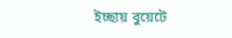ইচ্ছায় বুয়েটে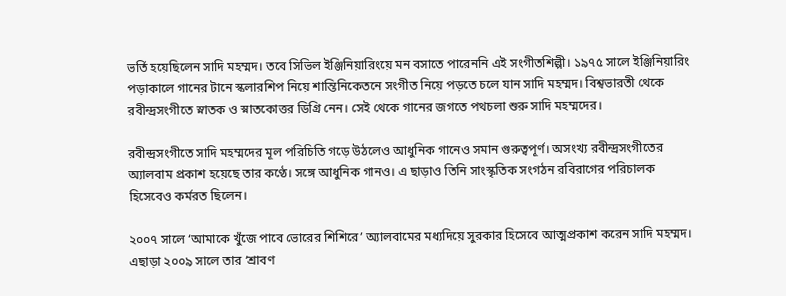ভর্তি হয়েছিলেন সাদি মহম্মদ। তবে সিভিল ইঞ্জিনিয়ারিংয়ে মন বসাতে পারেননি এই সংগীতশিল্পী। ১৯৭৫ সালে ইঞ্জিনিয়ারিং পড়াকালে গানের টানে স্কলারশিপ নিয়ে শান্তিনিকেতনে সংগীত নিয়ে পড়তে চলে যান সাদি মহম্মদ। বিশ্বভারতী থেকে রবীন্দ্রসংগীতে স্নাতক ও স্নাতকোত্তর ডিগ্রি নেন। সেই থেকে গানের জগতে পথচলা শুরু সাদি মহম্মদের।

রবীন্দ্রসংগীতে সাদি মহম্মদের মূল পরিচিতি গড়ে উঠলেও আধুনিক গানেও সমান গুরুত্বপূর্ণ। অসংখ্য রবীন্দ্রসংগীতের অ্যালবাম প্রকাশ হয়েছে তার কণ্ঠে। সঙ্গে আধুনিক গানও। এ ছাড়াও তিনি সাংস্কৃতিক সংগঠন রবিরাগের পরিচালক হিসেবেও কর্মরত ছিলেন।

২০০৭ সালে ‘আমাকে খুঁজে পাবে ভোরের শিশিরে’ অ্যালবামের মধ্যদিয়ে সুরকার হিসেবে আত্মপ্রকাশ করেন সাদি মহম্মদ। এছাড়া ২০০৯ সালে তার ‘শ্রাবণ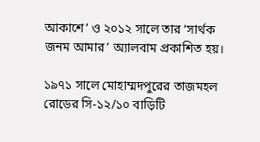আকাশে’ ও ২০১২ সালে তার ‘সার্থক জনম আমার’ অ্যালবাম প্রকাশিত হয়।

১৯৭১ সালে মোহাম্মদপুরের তাজমহল রোডের সি-১২/১০ বাড়িটি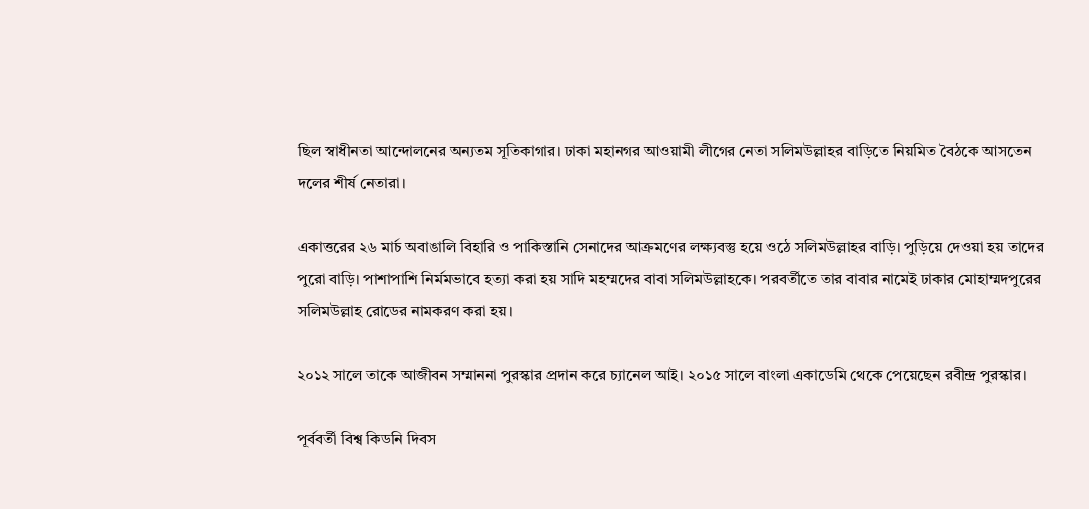ছিল স্বাধীনতা আন্দোলনের অন্যতম সূতিকাগার। ঢাকা মহানগর আওয়ামী লীগের নেতা সলিমউল্লাহর বাড়িতে নিয়মিত বৈঠকে আসতেন দলের শীর্ষ নেতারা।

একাত্তরের ২৬ মার্চ অবাঙালি বিহারি ও পাকিস্তানি সেনাদের আক্রমণের লক্ষ্যবস্তু হয়ে ওঠে সলিমউল্লাহর বাড়ি। পুড়িয়ে দেওয়া হয় তাদের পুরো বাড়ি। পাশাপাশি নির্মমভাবে হত্যা করা হয় সাদি মহম্মদের বাবা সলিমউল্লাহকে। পরবর্তীতে তার বাবার নামেই ঢাকার মোহাম্মদপুরের সলিমউল্লাহ রোডের নামকরণ করা হয়।

২০১২ সালে তাকে আজীবন সম্মাননা পুরস্কার প্রদান করে চ্যানেল আই। ২০১৫ সালে বাংলা একাডেমি থেকে পেয়েছেন রবীন্দ্র পুরস্কার।

পূর্ববর্তী বিশ্ব কিডনি দিবস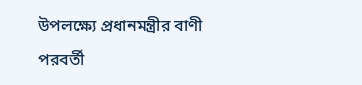উপলক্ষ্যে প্রধানমন্ত্রীর বাণী
পরবর্তী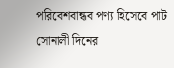পরিবেশবান্ধব পণ্য হিসেবে পাট সোনালী দিনের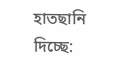হাতছানি দিচ্ছে: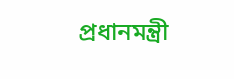প্রধানমন্ত্রী